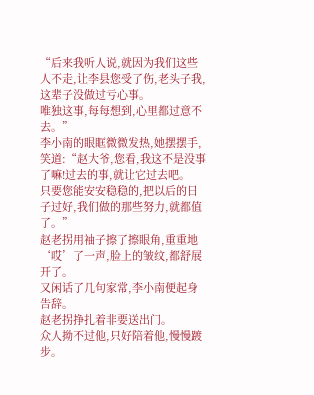“后来我听人说,就因为我们这些人不走,让李县您受了伤,老头子我,这辈子没做过亏心事。
唯独这事,每每想到,心里都过意不去。”
李小南的眼眶微微发热,她摆摆手,笑道:“赵大爷,您看,我这不是没事了嘛!过去的事,就让它过去吧。
只要您能安安稳稳的,把以后的日子过好,我们做的那些努力,就都值了。”
赵老拐用袖子擦了擦眼角,重重地‘哎’了一声,脸上的皱纹,都舒展开了。
又闲话了几句家常,李小南便起身告辞。
赵老拐挣扎着非要送出门。
众人拗不过他,只好陪着他,慢慢踱步。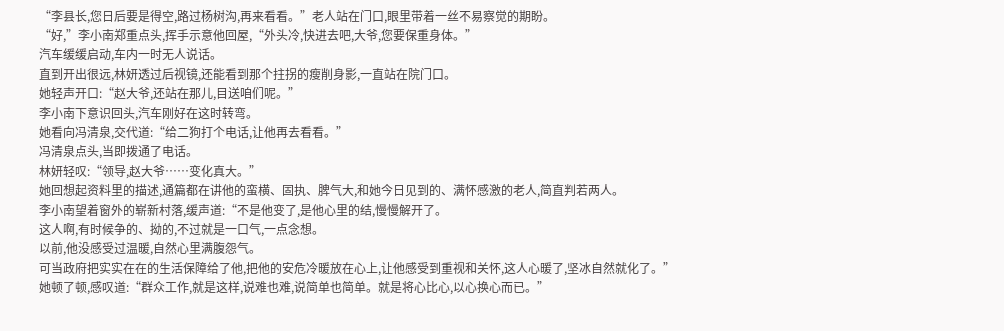“李县长,您日后要是得空,路过杨树沟,再来看看。”老人站在门口,眼里带着一丝不易察觉的期盼。
“好,”李小南郑重点头,挥手示意他回屋,“外头冷,快进去吧,大爷,您要保重身体。”
汽车缓缓启动,车内一时无人说话。
直到开出很远,林妍透过后视镜,还能看到那个拄拐的瘦削身影,一直站在院门口。
她轻声开口:“赵大爷,还站在那儿,目送咱们呢。”
李小南下意识回头,汽车刚好在这时转弯。
她看向冯清泉,交代道:“给二狗打个电话,让他再去看看。”
冯清泉点头,当即拨通了电话。
林妍轻叹:“领导,赵大爷……变化真大。”
她回想起资料里的描述,通篇都在讲他的蛮横、固执、脾气大,和她今日见到的、满怀感激的老人,简直判若两人。
李小南望着窗外的崭新村落,缓声道:“不是他变了,是他心里的结,慢慢解开了。
这人啊,有时候争的、拗的,不过就是一口气,一点念想。
以前,他没感受过温暖,自然心里满腹怨气。
可当政府把实实在在的生活保障给了他,把他的安危冷暖放在心上,让他感受到重视和关怀,这人心暖了,坚冰自然就化了。”
她顿了顿,感叹道:“群众工作,就是这样,说难也难,说简单也简单。就是将心比心,以心换心而已。”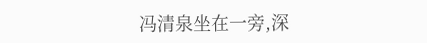冯清泉坐在一旁,深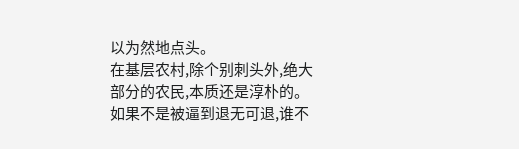以为然地点头。
在基层农村,除个别刺头外,绝大部分的农民,本质还是淳朴的。
如果不是被逼到退无可退,谁不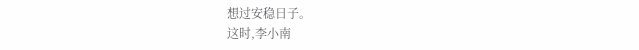想过安稳日子。
这时,李小南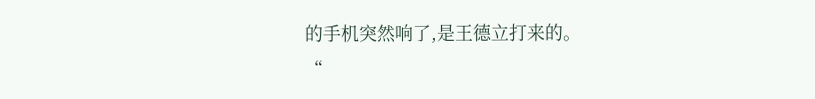的手机突然响了,是王德立打来的。
“